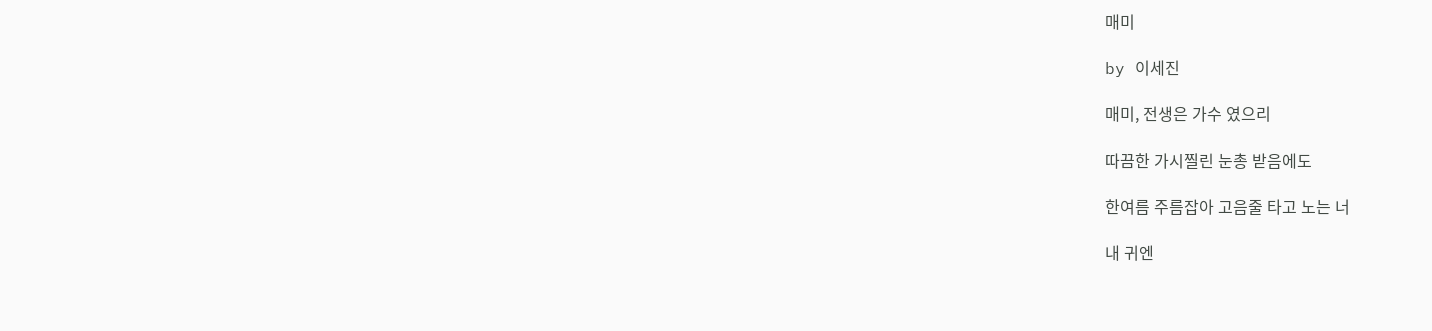매미

by 이세진

매미, 전생은 가수 였으리

따끔한 가시찔린 눈총 받음에도

한여름 주름잡아 고음줄 타고 노는 너

내 귀엔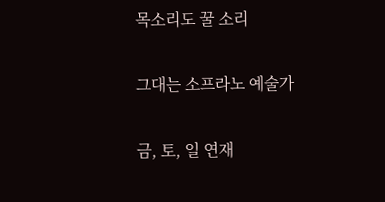목소리도 꿀 소리

그대는 소프라노 예술가

금, 토, 일 연재